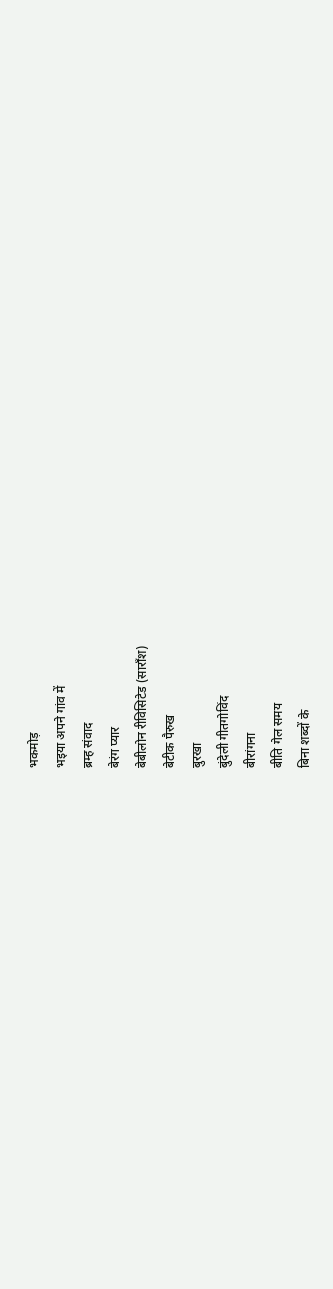भकमोड़
भइया अपने गांव में
ब्रम्ह संवाद
बेरंग प्यार
बेबीलोन रीविसिटेड (साराँश)
बेटीक पैरुख
बुरखा
बुंदेली गीतगोविंद
बीरांगना
बीति गेल समय
बिना शब्दों के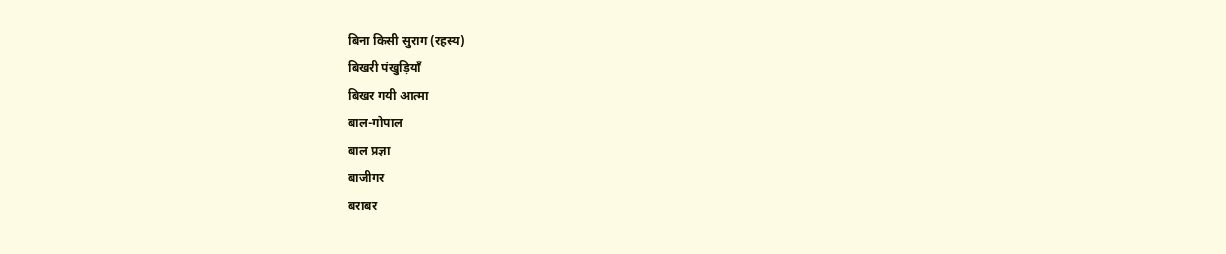बिना किसी सुराग (रहस्य)
बिखरी पंखुड़ियाँ
बिखर गयी आत्मा
बाल-गोपाल
बाल प्रज्ञा
बाजीगर
बराबर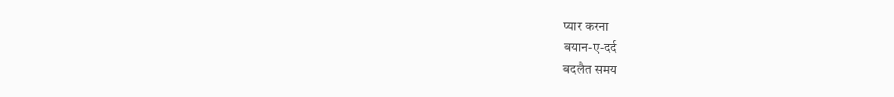प्यार करना
बयान-ए-दर्द
बदलैत समय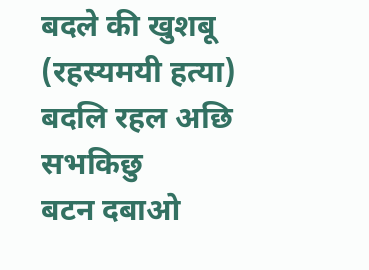बदले की खुशबू (रहस्यमयी हत्या)
बदलि रहल अछि सभकिछु
बटन दबाओ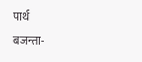पार्थ
बजन्ता-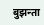बुझन्ता